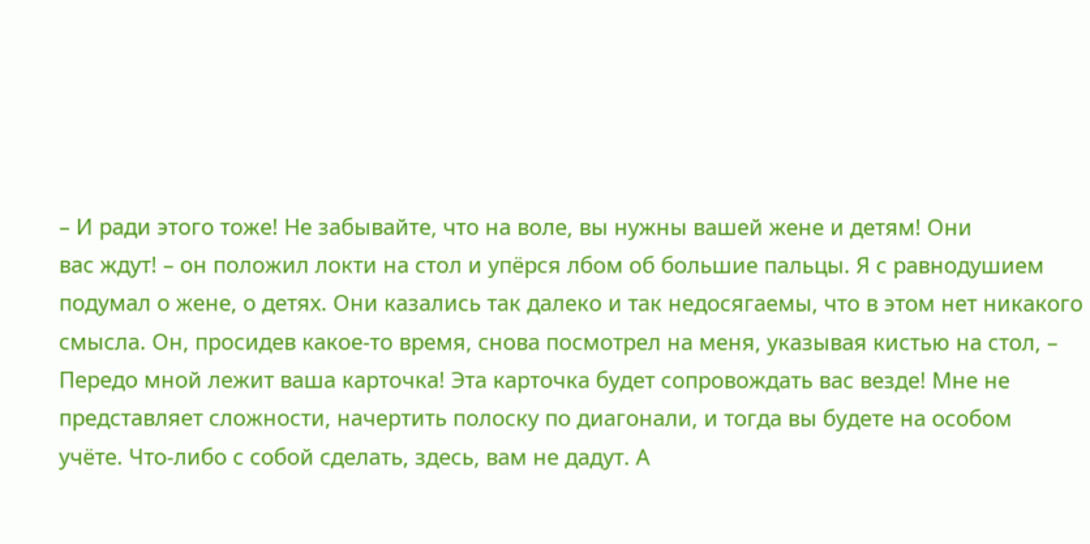– И ради этого тоже! Не забывайте, что на воле, вы нужны вашей жене и детям! Они
вас ждут! – он положил локти на стол и упёрся лбом об большие пальцы. Я с равнодушием
подумал о жене, о детях. Они казались так далеко и так недосягаемы, что в этом нет никакого
смысла. Он, просидев какое-то время, снова посмотрел на меня, указывая кистью на стол, –
Передо мной лежит ваша карточка! Эта карточка будет сопровождать вас везде! Мне не
представляет сложности, начертить полоску по диагонали, и тогда вы будете на особом
учёте. Что-либо с собой сделать, здесь, вам не дадут. А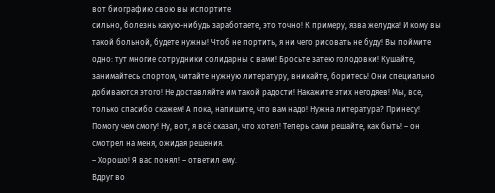вот биографию свою вы испортите
сильно, болезнь какую-нибудь заработаете, это точно! К примеру, язва желудка! И кому вы
такой больной, будете нужны! Чтоб не портить, я ни чего рисовать не буду! Вы поймите
одно: тут многие сотрудники солидарны с вами! Бросьте затею голодовки! Кушайте,
занимайтесь спортом, читайте нужную литературу, вникайте, боритесь! Они специально
добиваются этого! Не доставляйте им такой радости! Накажите этих негодяев! Мы, все,
только спасибо скажем! А пока, напишите, что вам надо! Нужна литература? Принесу!
Помогу чем смогу! Ну, вот, я всё сказал, что хотел! Теперь сами решайте, как быть! – он
смотрел на меня, ожидая решения.
– Хорошо! Я вас понял! – ответил ему.
Вдруг во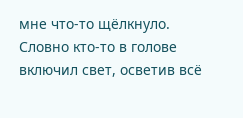мне что-то щёлкнуло. Словно кто-то в голове включил свет, осветив всё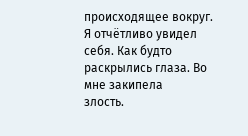происходящее вокруг. Я отчётливо увидел себя. Как будто раскрылись глаза. Во мне закипела
злость.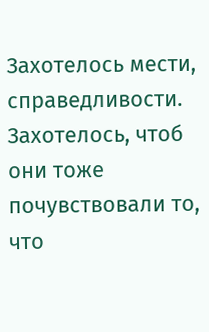Захотелось мести, справедливости. Захотелось, чтоб они тоже почувствовали то, что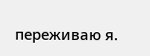переживаю я.